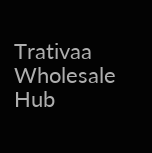Trativaa Wholesale Hub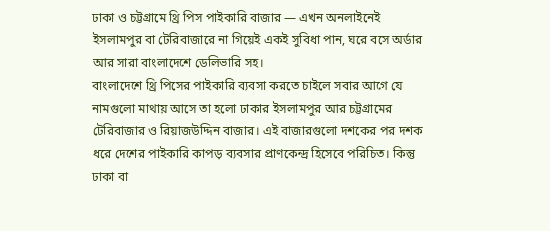ঢাকা ও চট্টগ্রামে থ্রি পিস পাইকারি বাজার — এখন অনলাইনেই
ইসলামপুর বা টেরিবাজারে না গিয়েই একই সুবিধা পান, ঘরে বসে অর্ডার আর সারা বাংলাদেশে ডেলিভারি সহ।
বাংলাদেশে থ্রি পিসের পাইকারি ব্যবসা করতে চাইলে সবার আগে যে নামগুলো মাথায় আসে তা হলো ঢাকার ইসলামপুর আর চট্টগ্রামের টেরিবাজার ও রিয়াজউদ্দিন বাজার। এই বাজারগুলো দশকের পর দশক ধরে দেশের পাইকারি কাপড় ব্যবসার প্রাণকেন্দ্র হিসেবে পরিচিত। কিন্তু ঢাকা বা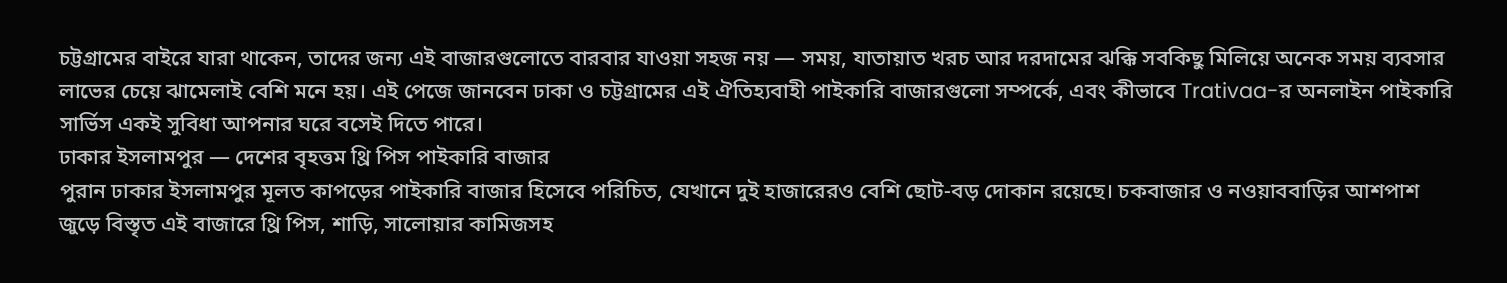চট্টগ্রামের বাইরে যারা থাকেন, তাদের জন্য এই বাজারগুলোতে বারবার যাওয়া সহজ নয় — সময়, যাতায়াত খরচ আর দরদামের ঝক্কি সবকিছু মিলিয়ে অনেক সময় ব্যবসার লাভের চেয়ে ঝামেলাই বেশি মনে হয়। এই পেজে জানবেন ঢাকা ও চট্টগ্রামের এই ঐতিহ্যবাহী পাইকারি বাজারগুলো সম্পর্কে, এবং কীভাবে Trativaa-র অনলাইন পাইকারি সার্ভিস একই সুবিধা আপনার ঘরে বসেই দিতে পারে।
ঢাকার ইসলামপুর — দেশের বৃহত্তম থ্রি পিস পাইকারি বাজার
পুরান ঢাকার ইসলামপুর মূলত কাপড়ের পাইকারি বাজার হিসেবে পরিচিত, যেখানে দুই হাজারেরও বেশি ছোট-বড় দোকান রয়েছে। চকবাজার ও নওয়াববাড়ির আশপাশ জুড়ে বিস্তৃত এই বাজারে থ্রি পিস, শাড়ি, সালোয়ার কামিজসহ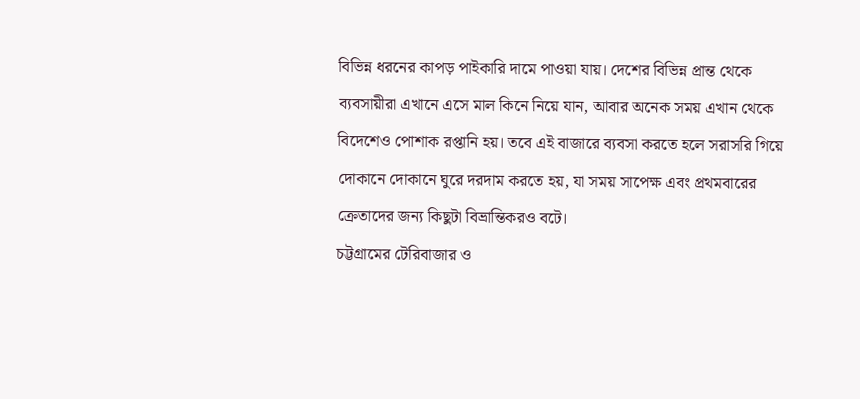বিভিন্ন ধরনের কাপড় পাইকারি দামে পাওয়া যায়। দেশের বিভিন্ন প্রান্ত থেকে ব্যবসায়ীরা এখানে এসে মাল কিনে নিয়ে যান, আবার অনেক সময় এখান থেকে বিদেশেও পোশাক রপ্তানি হয়। তবে এই বাজারে ব্যবসা করতে হলে সরাসরি গিয়ে দোকানে দোকানে ঘুরে দরদাম করতে হয়, যা সময় সাপেক্ষ এবং প্রথমবারের ক্রেতাদের জন্য কিছুটা বিভ্রান্তিকরও বটে।
চট্টগ্রামের টেরিবাজার ও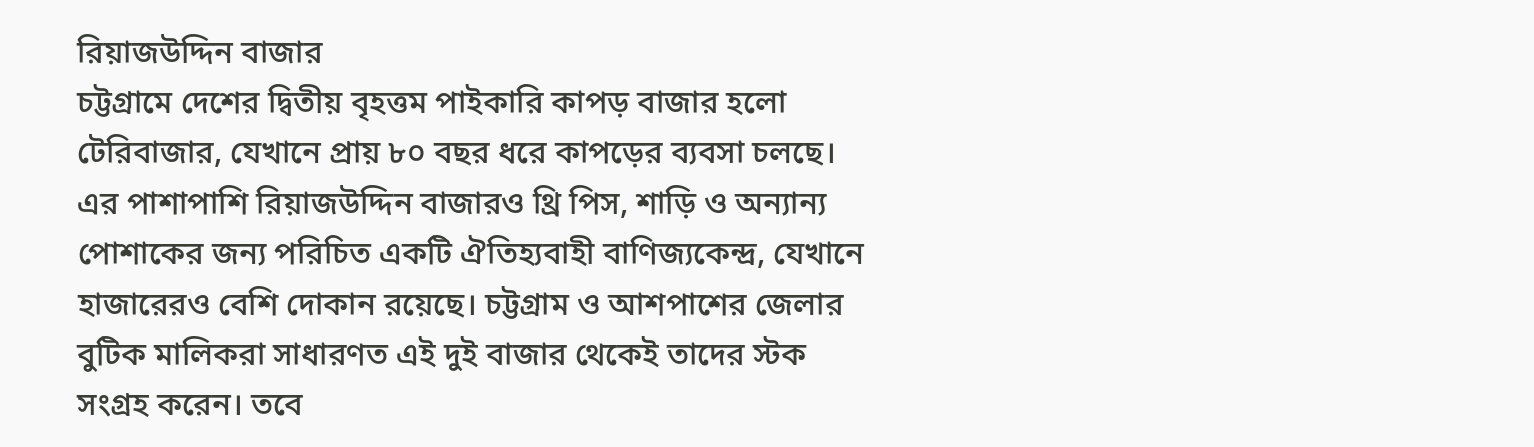রিয়াজউদ্দিন বাজার
চট্টগ্রামে দেশের দ্বিতীয় বৃহত্তম পাইকারি কাপড় বাজার হলো টেরিবাজার, যেখানে প্রায় ৮০ বছর ধরে কাপড়ের ব্যবসা চলছে। এর পাশাপাশি রিয়াজউদ্দিন বাজারও থ্রি পিস, শাড়ি ও অন্যান্য পোশাকের জন্য পরিচিত একটি ঐতিহ্যবাহী বাণিজ্যকেন্দ্র, যেখানে হাজারেরও বেশি দোকান রয়েছে। চট্টগ্রাম ও আশপাশের জেলার বুটিক মালিকরা সাধারণত এই দুই বাজার থেকেই তাদের স্টক সংগ্রহ করেন। তবে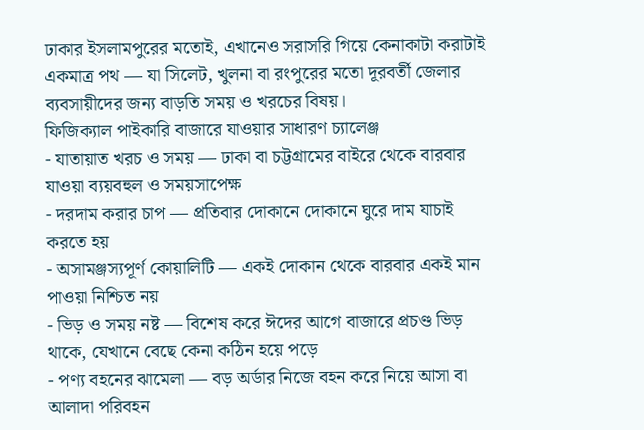ঢাকার ইসলামপুরের মতোই, এখানেও সরাসরি গিয়ে কেনাকাটা করাটাই একমাত্র পথ — যা সিলেট, খুলনা বা রংপুরের মতো দূরবর্তী জেলার ব্যবসায়ীদের জন্য বাড়তি সময় ও খরচের বিষয়।
ফিজিক্যাল পাইকারি বাজারে যাওয়ার সাধারণ চ্যালেঞ্জ
- যাতায়াত খরচ ও সময় — ঢাকা বা চট্টগ্রামের বাইরে থেকে বারবার যাওয়া ব্যয়বহুল ও সময়সাপেক্ষ
- দরদাম করার চাপ — প্রতিবার দোকানে দোকানে ঘুরে দাম যাচাই করতে হয়
- অসামঞ্জস্যপূর্ণ কোয়ালিটি — একই দোকান থেকে বারবার একই মান পাওয়া নিশ্চিত নয়
- ভিড় ও সময় নষ্ট — বিশেষ করে ঈদের আগে বাজারে প্রচণ্ড ভিড় থাকে, যেখানে বেছে কেনা কঠিন হয়ে পড়ে
- পণ্য বহনের ঝামেলা — বড় অর্ডার নিজে বহন করে নিয়ে আসা বা আলাদা পরিবহন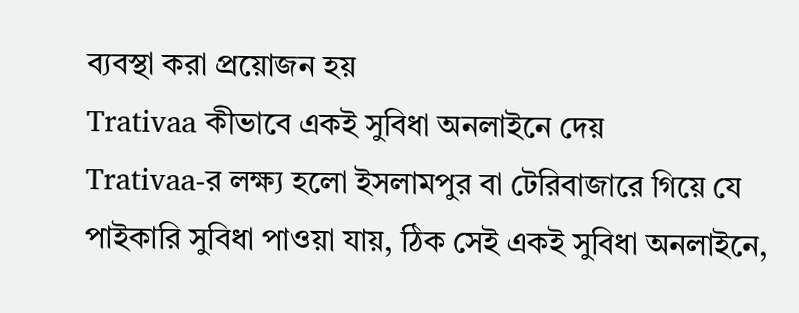ব্যবস্থা করা প্রয়োজন হয়
Trativaa কীভাবে একই সুবিধা অনলাইনে দেয়
Trativaa-র লক্ষ্য হলো ইসলামপুর বা টেরিবাজারে গিয়ে যে পাইকারি সুবিধা পাওয়া যায়, ঠিক সেই একই সুবিধা অনলাইনে,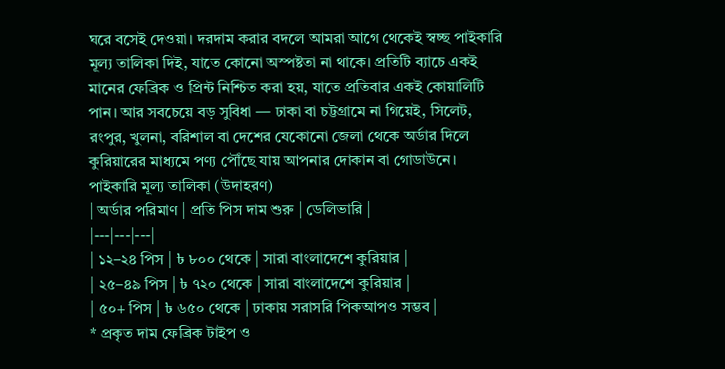ঘরে বসেই দেওয়া। দরদাম করার বদলে আমরা আগে থেকেই স্বচ্ছ পাইকারি মূল্য তালিকা দিই, যাতে কোনো অস্পষ্টতা না থাকে। প্রতিটি ব্যাচে একই মানের ফেব্রিক ও প্রিন্ট নিশ্চিত করা হয়, যাতে প্রতিবার একই কোয়ালিটি পান। আর সবচেয়ে বড় সুবিধা — ঢাকা বা চট্টগ্রামে না গিয়েই, সিলেট, রংপুর, খুলনা, বরিশাল বা দেশের যেকোনো জেলা থেকে অর্ডার দিলে কুরিয়ারের মাধ্যমে পণ্য পৌঁছে যায় আপনার দোকান বা গোডাউনে।
পাইকারি মূল্য তালিকা (উদাহরণ)
| অর্ডার পরিমাণ | প্রতি পিস দাম শুরু | ডেলিভারি |
|---|---|---|
| ১২–২৪ পিস | ৳ ৮০০ থেকে | সারা বাংলাদেশে কুরিয়ার |
| ২৫–৪৯ পিস | ৳ ৭২০ থেকে | সারা বাংলাদেশে কুরিয়ার |
| ৫০+ পিস | ৳ ৬৫০ থেকে | ঢাকায় সরাসরি পিকআপও সম্ভব |
* প্রকৃত দাম ফেব্রিক টাইপ ও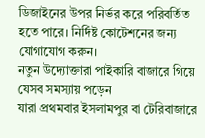ডিজাইনের উপর নির্ভর করে পরিবর্তিত হতে পারে। নির্দিষ্ট কোটেশনের জন্য যোগাযোগ করুন।
নতুন উদ্যোক্তারা পাইকারি বাজারে গিয়ে যেসব সমস্যায় পড়েন
যারা প্রথমবার ইসলামপুর বা টেরিবাজারে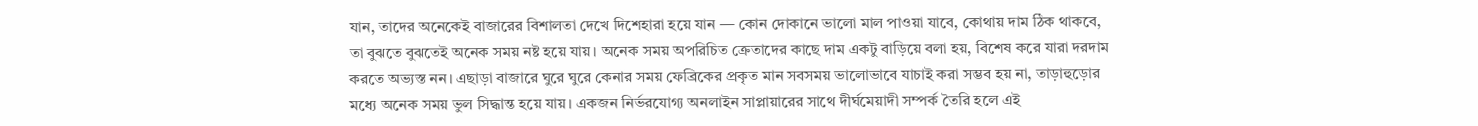যান, তাদের অনেকেই বাজারের বিশালতা দেখে দিশেহারা হয়ে যান — কোন দোকানে ভালো মাল পাওয়া যাবে, কোথায় দাম ঠিক থাকবে, তা বুঝতে বুঝতেই অনেক সময় নষ্ট হয়ে যায়। অনেক সময় অপরিচিত ক্রেতাদের কাছে দাম একটু বাড়িয়ে বলা হয়, বিশেষ করে যারা দরদাম করতে অভ্যস্ত নন। এছাড়া বাজারে ঘুরে ঘুরে কেনার সময় ফেব্রিকের প্রকৃত মান সবসময় ভালোভাবে যাচাই করা সম্ভব হয় না, তাড়াহুড়োর মধ্যে অনেক সময় ভুল সিদ্ধান্ত হয়ে যায়। একজন নির্ভরযোগ্য অনলাইন সাপ্লায়ারের সাথে দীর্ঘমেয়াদী সম্পর্ক তৈরি হলে এই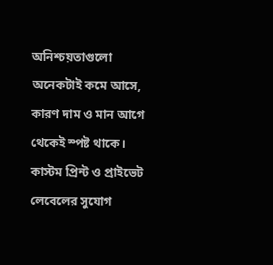অনিশ্চয়তাগুলো অনেকটাই কমে আসে, কারণ দাম ও মান আগে থেকেই স্পষ্ট থাকে।
কাস্টম প্রিন্ট ও প্রাইভেট লেবেলের সুযোগ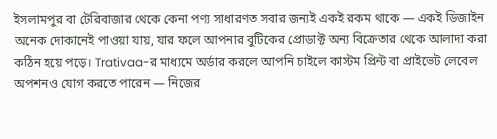ইসলামপুর বা টেরিবাজার থেকে কেনা পণ্য সাধারণত সবার জন্যই একই রকম থাকে — একই ডিজাইন অনেক দোকানেই পাওয়া যায়, যার ফলে আপনার বুটিকের প্রোডাক্ট অন্য বিক্রেতার থেকে আলাদা করা কঠিন হয়ে পড়ে। Trativaa-র মাধ্যমে অর্ডার করলে আপনি চাইলে কাস্টম প্রিন্ট বা প্রাইভেট লেবেল অপশনও যোগ করতে পারেন — নিজের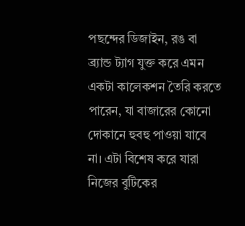পছন্দের ডিজাইন, রঙ বা ব্র্যান্ড ট্যাগ যুক্ত করে এমন একটা কালেকশন তৈরি করতে পারেন, যা বাজারের কোনো দোকানে হুবহু পাওয়া যাবে না। এটা বিশেষ করে যারা নিজের বুটিকের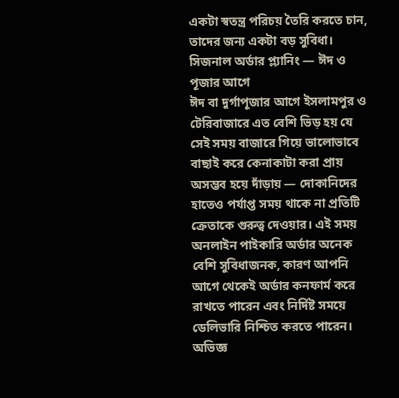একটা স্বতন্ত্র পরিচয় তৈরি করতে চান, তাদের জন্য একটা বড় সুবিধা।
সিজনাল অর্ডার প্ল্যানিং — ঈদ ও পূজার আগে
ঈদ বা দুর্গাপূজার আগে ইসলামপুর ও টেরিবাজারে এত বেশি ভিড় হয় যে সেই সময় বাজারে গিয়ে ভালোভাবে বাছাই করে কেনাকাটা করা প্রায় অসম্ভব হয়ে দাঁড়ায় — দোকানিদের হাতেও পর্যাপ্ত সময় থাকে না প্রতিটি ক্রেতাকে গুরুত্ব দেওয়ার। এই সময় অনলাইন পাইকারি অর্ডার অনেক বেশি সুবিধাজনক, কারণ আপনি আগে থেকেই অর্ডার কনফার্ম করে রাখতে পারেন এবং নির্দিষ্ট সময়ে ডেলিভারি নিশ্চিত করতে পারেন। অভিজ্ঞ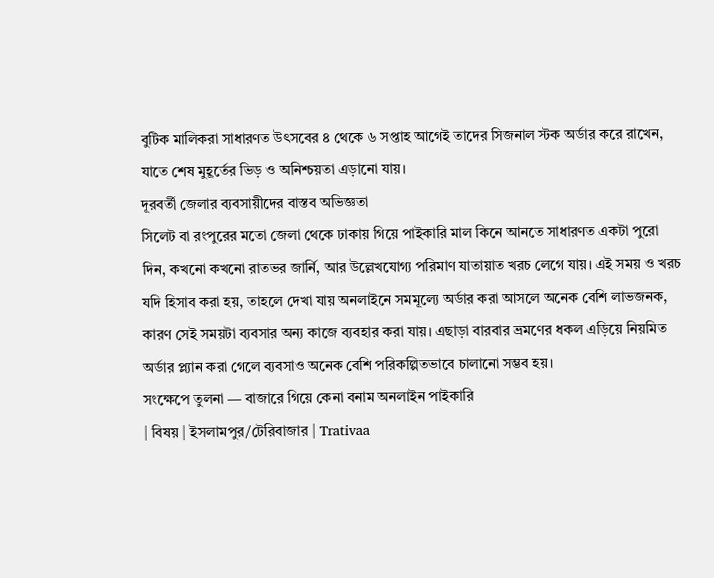বুটিক মালিকরা সাধারণত উৎসবের ৪ থেকে ৬ সপ্তাহ আগেই তাদের সিজনাল স্টক অর্ডার করে রাখেন, যাতে শেষ মুহূর্তের ভিড় ও অনিশ্চয়তা এড়ানো যায়।
দূরবর্তী জেলার ব্যবসায়ীদের বাস্তব অভিজ্ঞতা
সিলেট বা রংপুরের মতো জেলা থেকে ঢাকায় গিয়ে পাইকারি মাল কিনে আনতে সাধারণত একটা পুরো দিন, কখনো কখনো রাতভর জার্নি, আর উল্লেখযোগ্য পরিমাণ যাতায়াত খরচ লেগে যায়। এই সময় ও খরচ যদি হিসাব করা হয়, তাহলে দেখা যায় অনলাইনে সমমূল্যে অর্ডার করা আসলে অনেক বেশি লাভজনক, কারণ সেই সময়টা ব্যবসার অন্য কাজে ব্যবহার করা যায়। এছাড়া বারবার ভ্রমণের ধকল এড়িয়ে নিয়মিত অর্ডার প্ল্যান করা গেলে ব্যবসাও অনেক বেশি পরিকল্পিতভাবে চালানো সম্ভব হয়।
সংক্ষেপে তুলনা — বাজারে গিয়ে কেনা বনাম অনলাইন পাইকারি
| বিষয় | ইসলামপুর/টেরিবাজার | Trativaa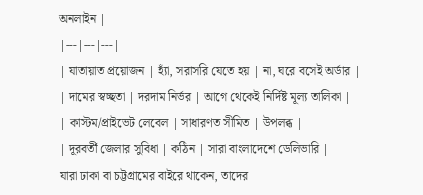অনলাইন |
|---|---|---|
| যাতায়াত প্রয়োজন | হ্যাঁ, সরাসরি যেতে হয় | না, ঘরে বসেই অর্ডার |
| দামের স্বচ্ছতা | দরদাম নির্ভর | আগে থেকেই নির্দিষ্ট মূল্য তালিকা |
| কাস্টম/প্রাইভেট লেবেল | সাধারণত সীমিত | উপলব্ধ |
| দূরবর্তী জেলার সুবিধা | কঠিন | সারা বাংলাদেশে ডেলিভারি |
যারা ঢাকা বা চট্টগ্রামের বাইরে থাকেন, তাদের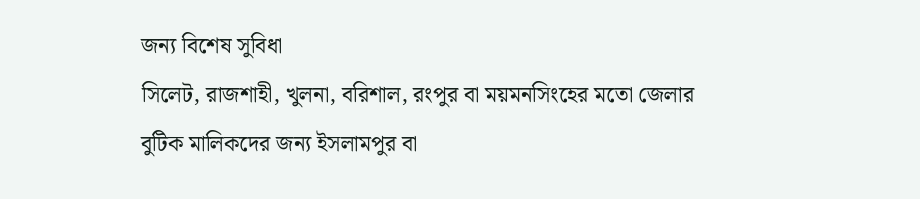জন্য বিশেষ সুবিধা
সিলেট, রাজশাহী, খুলনা, বরিশাল, রংপুর বা ময়মনসিংহের মতো জেলার বুটিক মালিকদের জন্য ইসলামপুর বা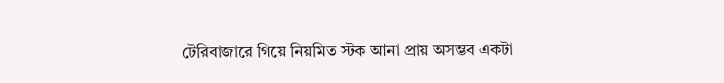টেরিবাজারে গিয়ে নিয়মিত স্টক আনা প্রায় অসম্ভব একটা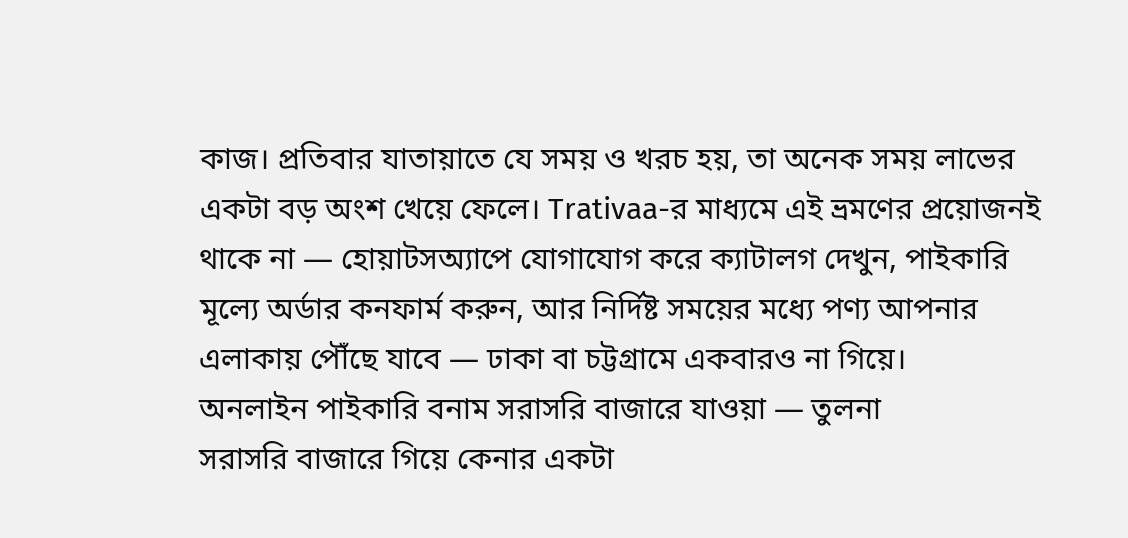কাজ। প্রতিবার যাতায়াতে যে সময় ও খরচ হয়, তা অনেক সময় লাভের একটা বড় অংশ খেয়ে ফেলে। Trativaa-র মাধ্যমে এই ভ্রমণের প্রয়োজনই থাকে না — হোয়াটসঅ্যাপে যোগাযোগ করে ক্যাটালগ দেখুন, পাইকারি মূল্যে অর্ডার কনফার্ম করুন, আর নির্দিষ্ট সময়ের মধ্যে পণ্য আপনার এলাকায় পৌঁছে যাবে — ঢাকা বা চট্টগ্রামে একবারও না গিয়ে।
অনলাইন পাইকারি বনাম সরাসরি বাজারে যাওয়া — তুলনা
সরাসরি বাজারে গিয়ে কেনার একটা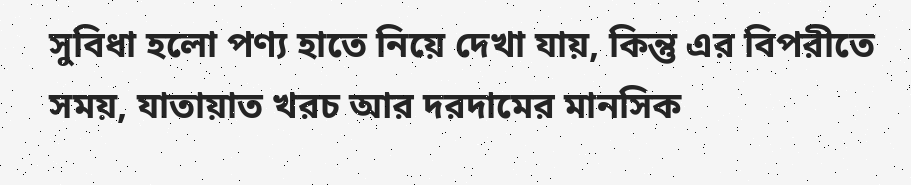সুবিধা হলো পণ্য হাতে নিয়ে দেখা যায়, কিন্তু এর বিপরীতে সময়, যাতায়াত খরচ আর দরদামের মানসিক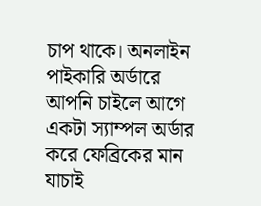চাপ থাকে। অনলাইন পাইকারি অর্ডারে আপনি চাইলে আগে একটা স্যাম্পল অর্ডার করে ফেব্রিকের মান যাচাই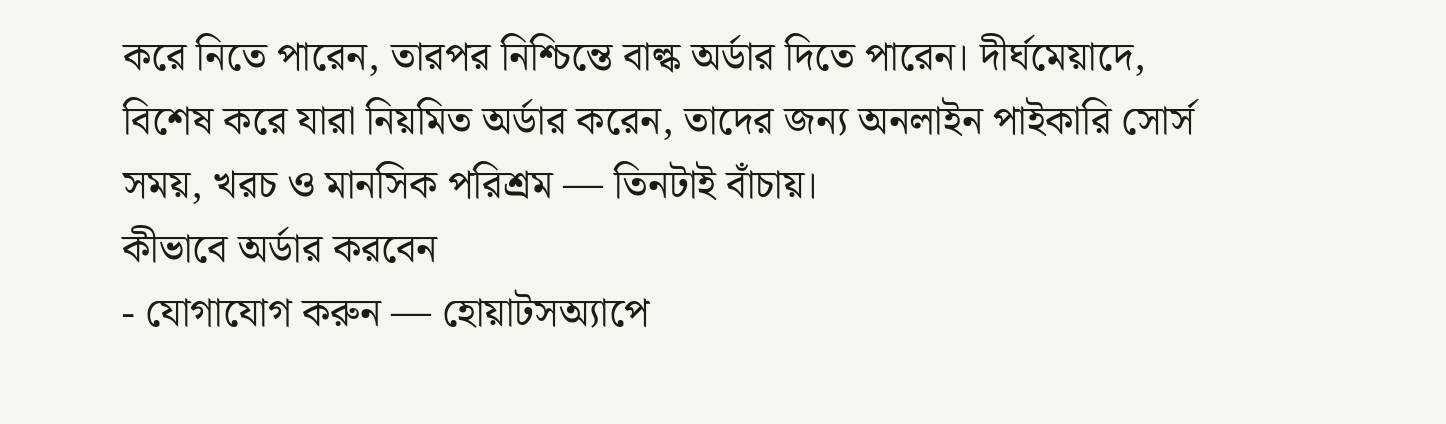করে নিতে পারেন, তারপর নিশ্চিন্তে বাল্ক অর্ডার দিতে পারেন। দীর্ঘমেয়াদে, বিশেষ করে যারা নিয়মিত অর্ডার করেন, তাদের জন্য অনলাইন পাইকারি সোর্স সময়, খরচ ও মানসিক পরিশ্রম — তিনটাই বাঁচায়।
কীভাবে অর্ডার করবেন
- যোগাযোগ করুন — হোয়াটসঅ্যাপে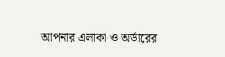আপনার এলাকা ও অর্ডারের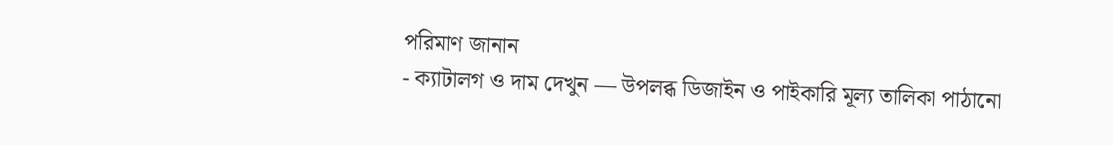পরিমাণ জানান
- ক্যাটালগ ও দাম দেখুন — উপলব্ধ ডিজাইন ও পাইকারি মূল্য তালিকা পাঠানো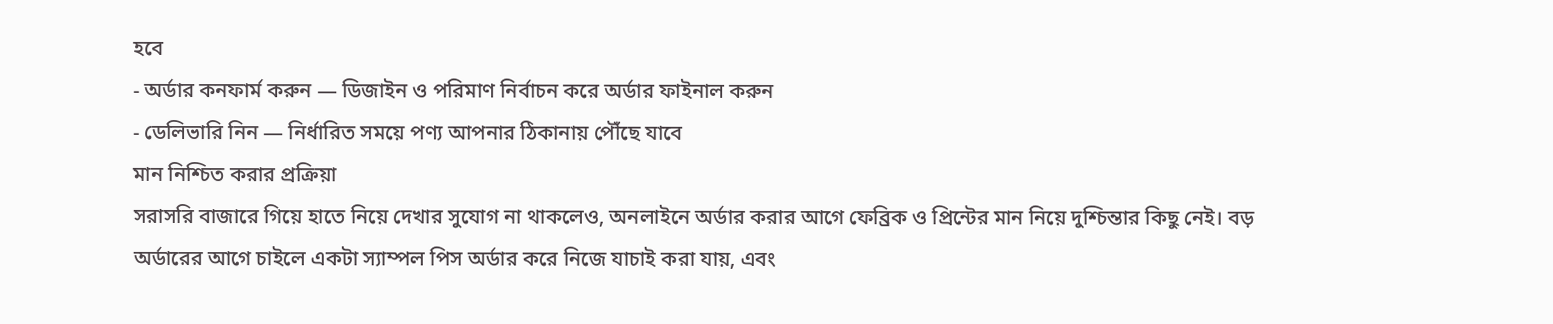হবে
- অর্ডার কনফার্ম করুন — ডিজাইন ও পরিমাণ নির্বাচন করে অর্ডার ফাইনাল করুন
- ডেলিভারি নিন — নির্ধারিত সময়ে পণ্য আপনার ঠিকানায় পৌঁছে যাবে
মান নিশ্চিত করার প্রক্রিয়া
সরাসরি বাজারে গিয়ে হাতে নিয়ে দেখার সুযোগ না থাকলেও, অনলাইনে অর্ডার করার আগে ফেব্রিক ও প্রিন্টের মান নিয়ে দুশ্চিন্তার কিছু নেই। বড় অর্ডারের আগে চাইলে একটা স্যাম্পল পিস অর্ডার করে নিজে যাচাই করা যায়, এবং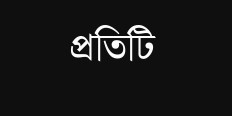প্রতিটি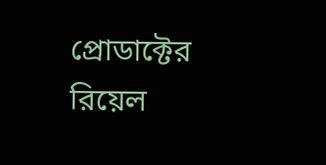প্রোডাক্টের রিয়েল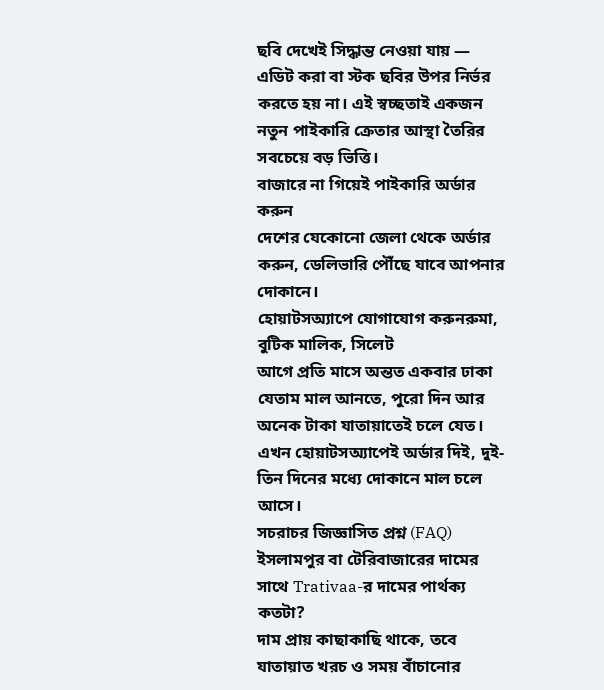ছবি দেখেই সিদ্ধান্ত নেওয়া যায় — এডিট করা বা স্টক ছবির উপর নির্ভর করতে হয় না। এই স্বচ্ছতাই একজন নতুন পাইকারি ক্রেতার আস্থা তৈরির সবচেয়ে বড় ভিত্তি।
বাজারে না গিয়েই পাইকারি অর্ডার করুন
দেশের যেকোনো জেলা থেকে অর্ডার করুন, ডেলিভারি পৌঁছে যাবে আপনার দোকানে।
হোয়াটসঅ্যাপে যোগাযোগ করুনরুমা, বুটিক মালিক, সিলেট
আগে প্রতি মাসে অন্তত একবার ঢাকা যেতাম মাল আনতে, পুরো দিন আর অনেক টাকা যাতায়াতেই চলে যেত। এখন হোয়াটসঅ্যাপেই অর্ডার দিই, দুই-তিন দিনের মধ্যে দোকানে মাল চলে আসে।
সচরাচর জিজ্ঞাসিত প্রশ্ন (FAQ)
ইসলামপুর বা টেরিবাজারের দামের সাথে Trativaa-র দামের পার্থক্য কতটা?
দাম প্রায় কাছাকাছি থাকে, তবে যাতায়াত খরচ ও সময় বাঁচানোর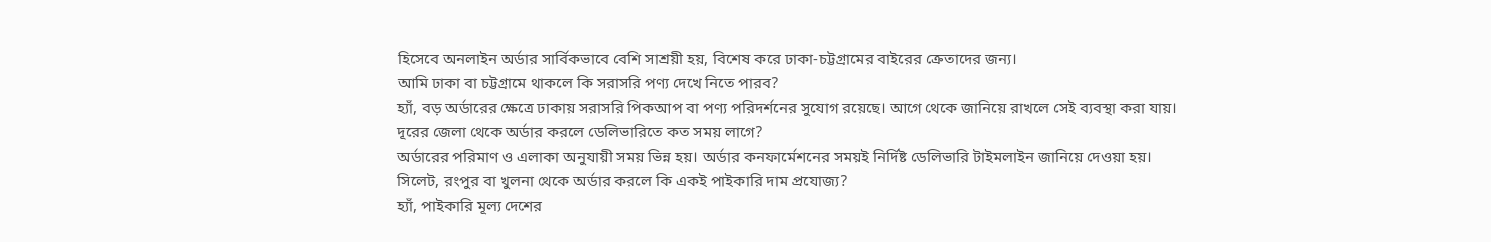হিসেবে অনলাইন অর্ডার সার্বিকভাবে বেশি সাশ্রয়ী হয়, বিশেষ করে ঢাকা-চট্টগ্রামের বাইরের ক্রেতাদের জন্য।
আমি ঢাকা বা চট্টগ্রামে থাকলে কি সরাসরি পণ্য দেখে নিতে পারব?
হ্যাঁ, বড় অর্ডারের ক্ষেত্রে ঢাকায় সরাসরি পিকআপ বা পণ্য পরিদর্শনের সুযোগ রয়েছে। আগে থেকে জানিয়ে রাখলে সেই ব্যবস্থা করা যায়।
দূরের জেলা থেকে অর্ডার করলে ডেলিভারিতে কত সময় লাগে?
অর্ডারের পরিমাণ ও এলাকা অনুযায়ী সময় ভিন্ন হয়। অর্ডার কনফার্মেশনের সময়ই নির্দিষ্ট ডেলিভারি টাইমলাইন জানিয়ে দেওয়া হয়।
সিলেট, রংপুর বা খুলনা থেকে অর্ডার করলে কি একই পাইকারি দাম প্রযোজ্য?
হ্যাঁ, পাইকারি মূল্য দেশের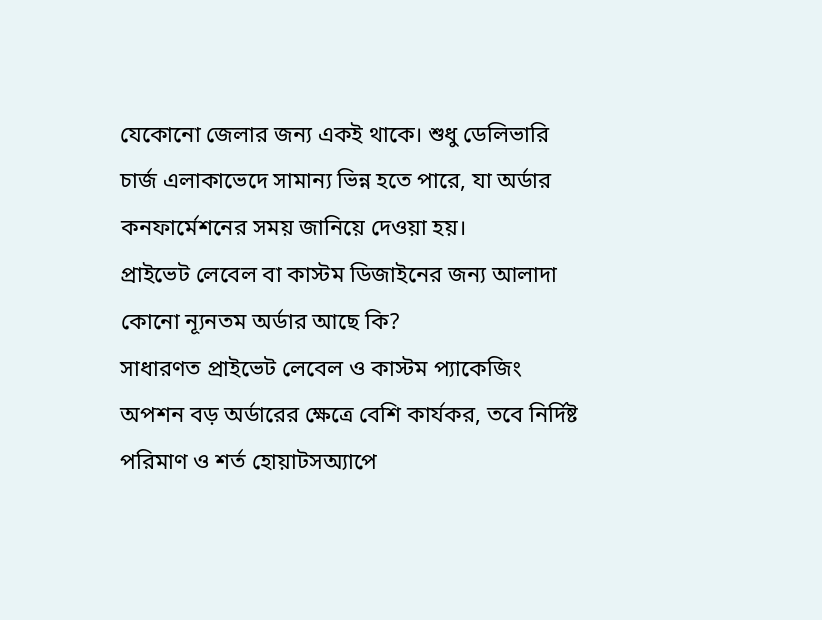যেকোনো জেলার জন্য একই থাকে। শুধু ডেলিভারি চার্জ এলাকাভেদে সামান্য ভিন্ন হতে পারে, যা অর্ডার কনফার্মেশনের সময় জানিয়ে দেওয়া হয়।
প্রাইভেট লেবেল বা কাস্টম ডিজাইনের জন্য আলাদা কোনো ন্যূনতম অর্ডার আছে কি?
সাধারণত প্রাইভেট লেবেল ও কাস্টম প্যাকেজিং অপশন বড় অর্ডারের ক্ষেত্রে বেশি কার্যকর, তবে নির্দিষ্ট পরিমাণ ও শর্ত হোয়াটসঅ্যাপে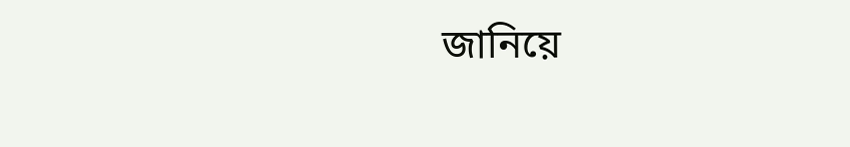জানিয়ে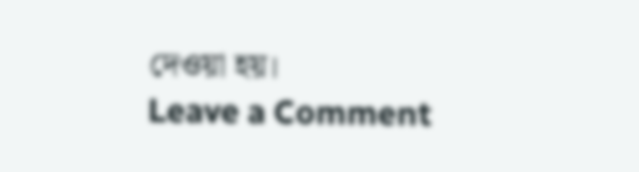দেওয়া হয়।
Leave a Comment